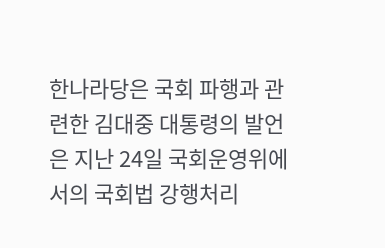한나라당은 국회 파행과 관련한 김대중 대통령의 발언은 지난 24일 국회운영위에서의 국회법 강행처리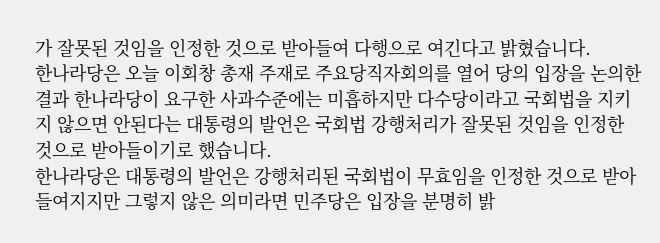가 잘못된 것임을 인정한 것으로 받아들여 다행으로 여긴다고 밝혔습니다.
한나라당은 오늘 이회창 총재 주재로 주요당직자회의를 열어 당의 입장을 논의한 결과 한나라당이 요구한 사과수준에는 미흡하지만 다수당이라고 국회법을 지키지 않으면 안된다는 대통령의 발언은 국회법 강행처리가 잘못된 것임을 인정한 것으로 받아들이기로 했습니다.
한나라당은 대통령의 발언은 강행처리된 국회법이 무효임을 인정한 것으로 받아들여지지만 그렇지 않은 의미라면 민주당은 입장을 분명히 밝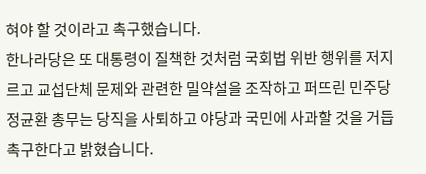혀야 할 것이라고 촉구했습니다.
한나라당은 또 대통령이 질책한 것처럼 국회법 위반 행위를 저지르고 교섭단체 문제와 관련한 밀약설을 조작하고 퍼뜨린 민주당 정균환 총무는 당직을 사퇴하고 야당과 국민에 사과할 것을 거듭 촉구한다고 밝혔습니다.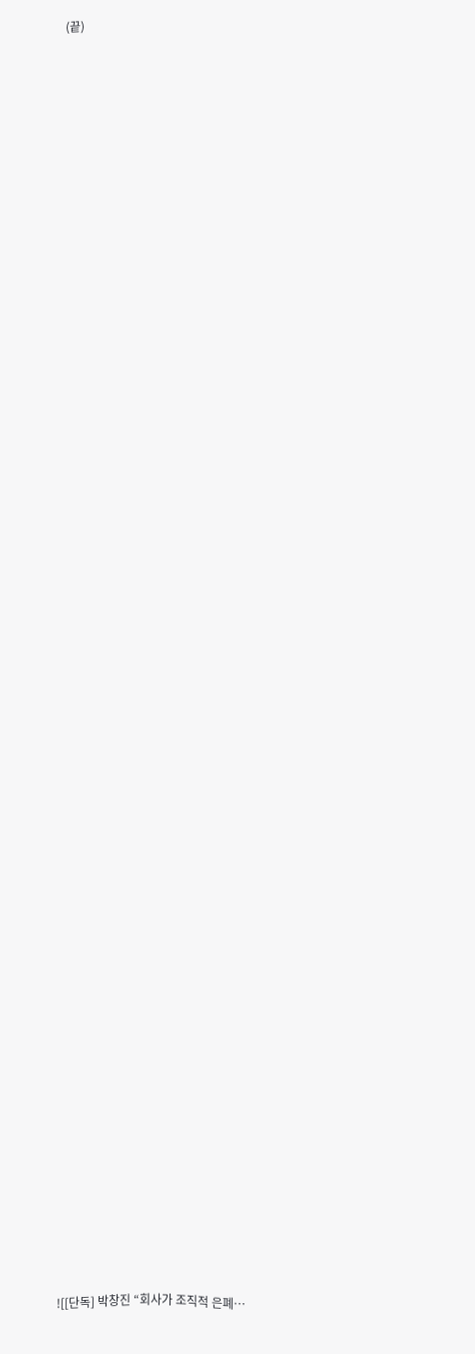(끝)

























































![[단독] 박창진 “회사가 조직적 은폐…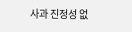사과 진정성 없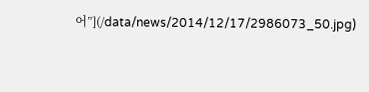어”](/data/news/2014/12/17/2986073_50.jpg)